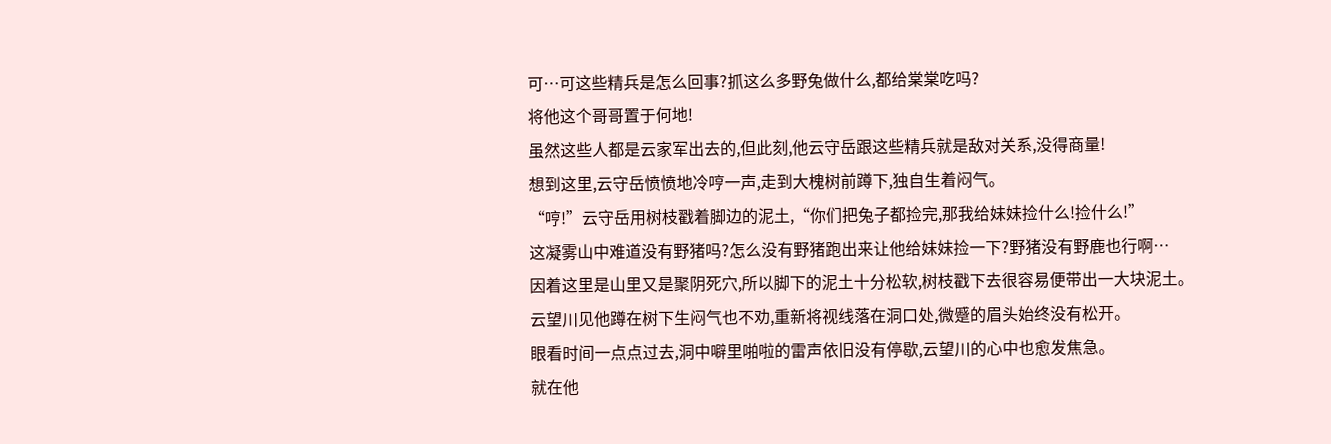可…可这些精兵是怎么回事?抓这么多野兔做什么,都给棠棠吃吗?
将他这个哥哥置于何地!
虽然这些人都是云家军出去的,但此刻,他云守岳跟这些精兵就是敌对关系,没得商量!
想到这里,云守岳愤愤地冷哼一声,走到大槐树前蹲下,独自生着闷气。
“哼!”云守岳用树枝戳着脚边的泥土,“你们把兔子都捡完,那我给妹妹捡什么!捡什么!”
这凝雾山中难道没有野猪吗?怎么没有野猪跑出来让他给妹妹捡一下?野猪没有野鹿也行啊…
因着这里是山里又是聚阴死穴,所以脚下的泥土十分松软,树枝戳下去很容易便带出一大块泥土。
云望川见他蹲在树下生闷气也不劝,重新将视线落在洞口处,微蹙的眉头始终没有松开。
眼看时间一点点过去,洞中噼里啪啦的雷声依旧没有停歇,云望川的心中也愈发焦急。
就在他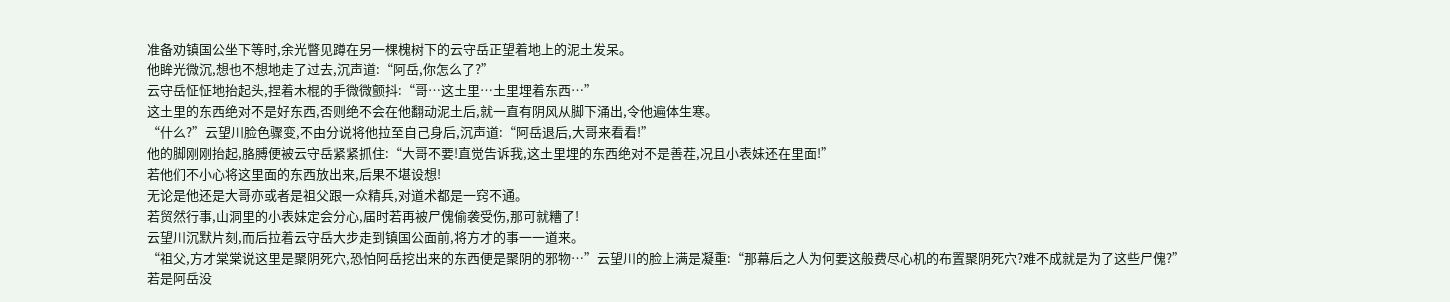准备劝镇国公坐下等时,余光瞥见蹲在另一棵槐树下的云守岳正望着地上的泥土发呆。
他眸光微沉,想也不想地走了过去,沉声道:“阿岳,你怎么了?”
云守岳怔怔地抬起头,捏着木棍的手微微颤抖:“哥…这土里…土里埋着东西…”
这土里的东西绝对不是好东西,否则绝不会在他翻动泥土后,就一直有阴风从脚下涌出,令他遍体生寒。
“什么?”云望川脸色骤变,不由分说将他拉至自己身后,沉声道:“阿岳退后,大哥来看看!”
他的脚刚刚抬起,胳膊便被云守岳紧紧抓住:“大哥不要!直觉告诉我,这土里埋的东西绝对不是善茬,况且小表妹还在里面!”
若他们不小心将这里面的东西放出来,后果不堪设想!
无论是他还是大哥亦或者是祖父跟一众精兵,对道术都是一窍不通。
若贸然行事,山洞里的小表妹定会分心,届时若再被尸傀偷袭受伤,那可就糟了!
云望川沉默片刻,而后拉着云守岳大步走到镇国公面前,将方才的事一一道来。
“祖父,方才棠棠说这里是聚阴死穴,恐怕阿岳挖出来的东西便是聚阴的邪物…”云望川的脸上满是凝重:“那幕后之人为何要这般费尽心机的布置聚阴死穴?难不成就是为了这些尸傀?”
若是阿岳没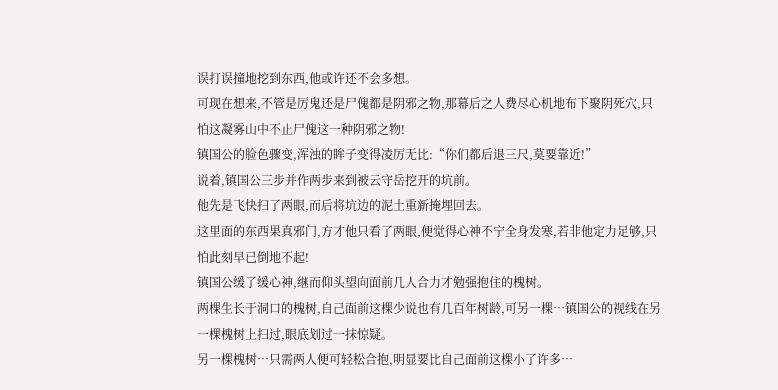误打误撞地挖到东西,他或许还不会多想。
可现在想来,不管是厉鬼还是尸傀都是阴邪之物,那幕后之人费尽心机地布下聚阴死穴,只怕这凝雾山中不止尸傀这一种阴邪之物!
镇国公的脸色骤变,浑浊的眸子变得凌厉无比:“你们都后退三尺,莫要靠近!”
说着,镇国公三步并作两步来到被云守岳挖开的坑前。
他先是飞快扫了两眼,而后将坑边的泥土重新掩埋回去。
这里面的东西果真邪门,方才他只看了两眼,便觉得心神不宁全身发寒,若非他定力足够,只怕此刻早已倒地不起!
镇国公缓了缓心神,继而仰头望向面前几人合力才勉强抱住的槐树。
两棵生长于洞口的槐树,自己面前这棵少说也有几百年树龄,可另一棵…镇国公的视线在另一棵槐树上扫过,眼底划过一抹惊疑。
另一棵槐树…只需两人便可轻松合抱,明显要比自己面前这棵小了许多…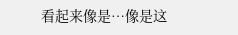看起来像是…像是这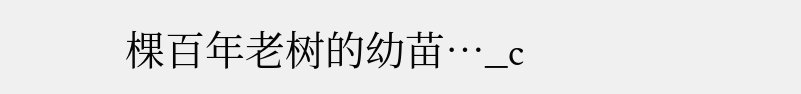棵百年老树的幼苗…_c